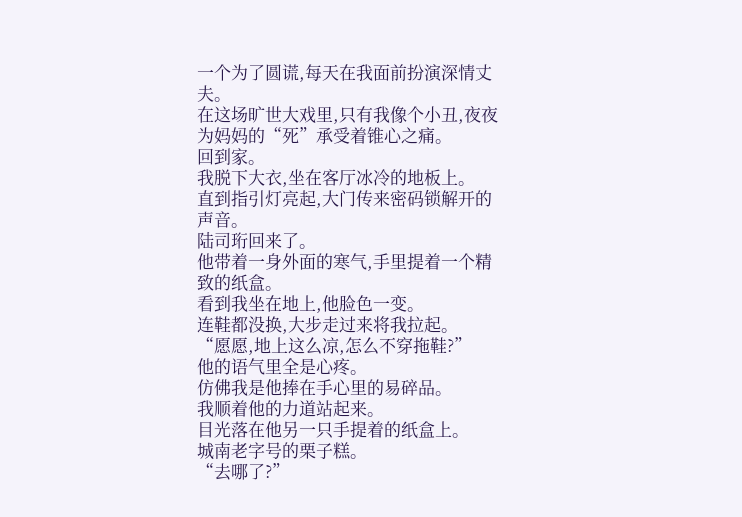一个为了圆谎,每天在我面前扮演深情丈夫。
在这场旷世大戏里,只有我像个小丑,夜夜为妈妈的“死”承受着锥心之痛。
回到家。
我脱下大衣,坐在客厅冰冷的地板上。
直到指引灯亮起,大门传来密码锁解开的声音。
陆司珩回来了。
他带着一身外面的寒气,手里提着一个精致的纸盒。
看到我坐在地上,他脸色一变。
连鞋都没换,大步走过来将我拉起。
“愿愿,地上这么凉,怎么不穿拖鞋?”
他的语气里全是心疼。
仿佛我是他捧在手心里的易碎品。
我顺着他的力道站起来。
目光落在他另一只手提着的纸盒上。
城南老字号的栗子糕。
“去哪了?”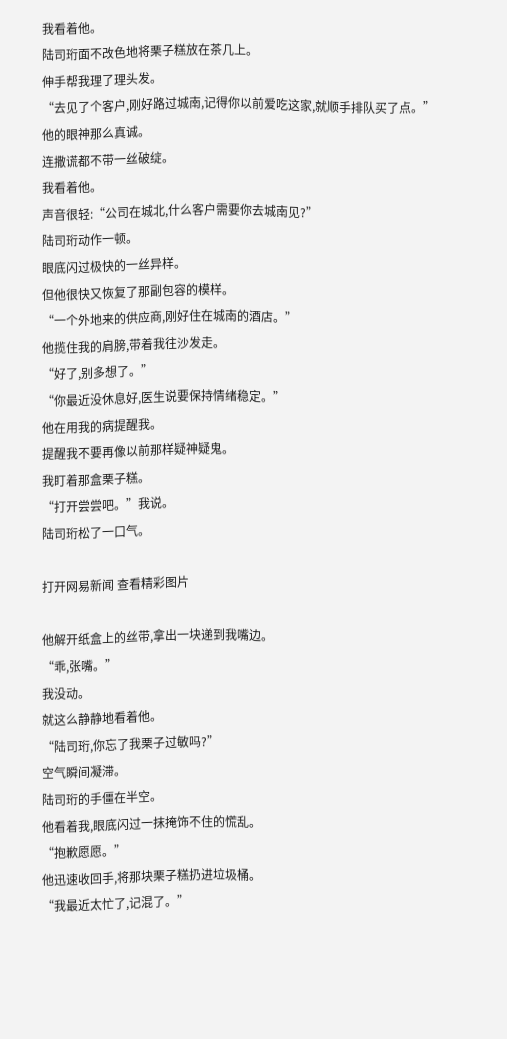我看着他。
陆司珩面不改色地将栗子糕放在茶几上。
伸手帮我理了理头发。
“去见了个客户,刚好路过城南,记得你以前爱吃这家,就顺手排队买了点。”
他的眼神那么真诚。
连撒谎都不带一丝破绽。
我看着他。
声音很轻:“公司在城北,什么客户需要你去城南见?”
陆司珩动作一顿。
眼底闪过极快的一丝异样。
但他很快又恢复了那副包容的模样。
“一个外地来的供应商,刚好住在城南的酒店。”
他揽住我的肩膀,带着我往沙发走。
“好了,别多想了。”
“你最近没休息好,医生说要保持情绪稳定。”
他在用我的病提醒我。
提醒我不要再像以前那样疑神疑鬼。
我盯着那盒栗子糕。
“打开尝尝吧。”我说。
陆司珩松了一口气。

打开网易新闻 查看精彩图片

他解开纸盒上的丝带,拿出一块递到我嘴边。
“乖,张嘴。”
我没动。
就这么静静地看着他。
“陆司珩,你忘了我栗子过敏吗?”
空气瞬间凝滞。
陆司珩的手僵在半空。
他看着我,眼底闪过一抹掩饰不住的慌乱。
“抱歉愿愿。”
他迅速收回手,将那块栗子糕扔进垃圾桶。
“我最近太忙了,记混了。”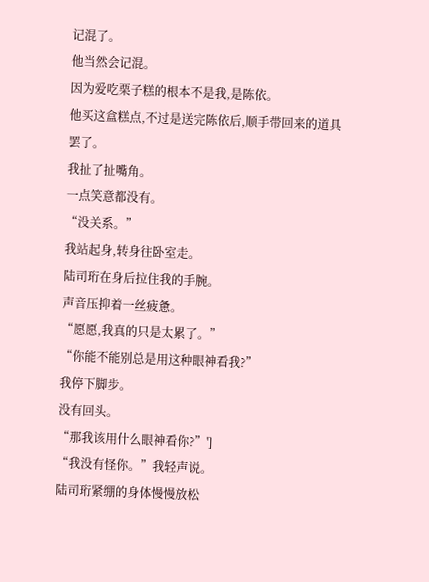记混了。
他当然会记混。
因为爱吃栗子糕的根本不是我,是陈依。
他买这盒糕点,不过是送完陈依后,顺手带回来的道具罢了。
我扯了扯嘴角。
一点笑意都没有。
“没关系。”
我站起身,转身往卧室走。
陆司珩在身后拉住我的手腕。
声音压抑着一丝疲惫。
“愿愿,我真的只是太累了。”
“你能不能别总是用这种眼神看我?”
我停下脚步。
没有回头。
“那我该用什么眼神看你?”']
“我没有怪你。”我轻声说。
陆司珩紧绷的身体慢慢放松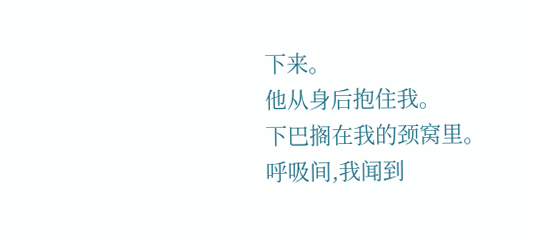下来。
他从身后抱住我。
下巴搁在我的颈窝里。
呼吸间,我闻到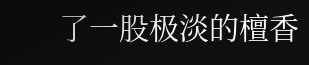了一股极淡的檀香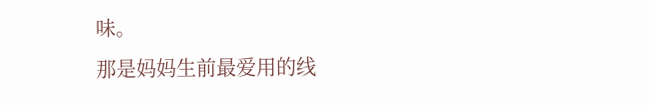味。
那是妈妈生前最爱用的线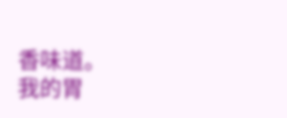香味道。
我的胃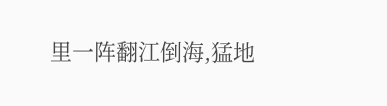里一阵翻江倒海,猛地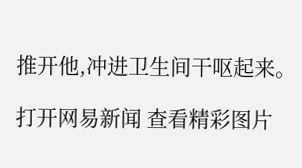推开他,冲进卫生间干呕起来。

打开网易新闻 查看精彩图片